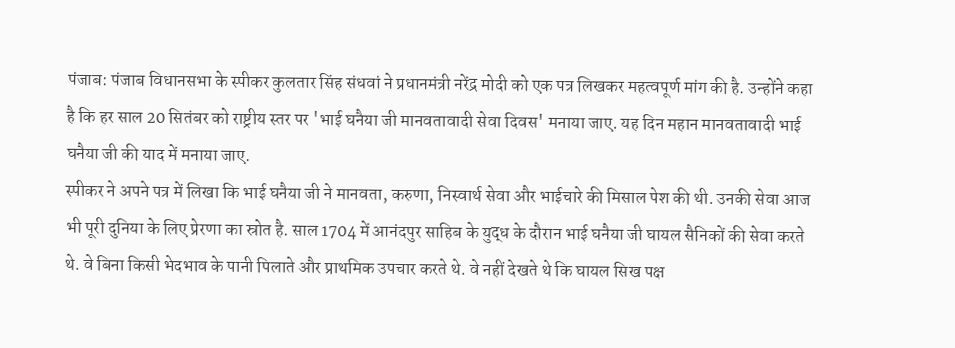पंजाब: पंजाब विधानसभा के स्पीकर कुलतार सिंह संधवां ने प्रधानमंत्री नरेंद्र मोदी को एक पत्र लिखकर महत्वपूर्ण मांग की है. उन्होंने कहा है कि हर साल 20 सितंबर को राष्ट्रीय स्तर पर 'भाई घनैया जी मानवतावादी सेवा दिवस' मनाया जाए. यह दिन महान मानवतावादी भाई घनैया जी की याद में मनाया जाए.
स्पीकर ने अपने पत्र में लिखा कि भाई घनैया जी ने मानवता, करुणा, निस्वार्थ सेवा और भाईचारे की मिसाल पेश की थी. उनकी सेवा आज भी पूरी दुनिया के लिए प्रेरणा का स्रोत है. साल 1704 में आनंदपुर साहिब के युद्ध के दौरान भाई घनैया जी घायल सैनिकों की सेवा करते थे. वे बिना किसी भेदभाव के पानी पिलाते और प्राथमिक उपचार करते थे. वे नहीं देखते थे कि घायल सिख पक्ष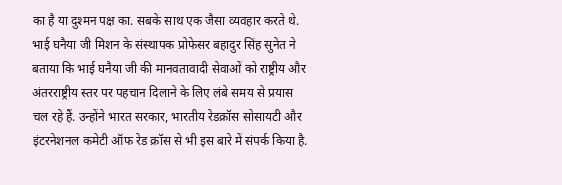का है या दुश्मन पक्ष का. सबके साथ एक जैसा व्यवहार करते थे.
भाई घनैया जी मिशन के संस्थापक प्रोफेसर बहादुर सिंह सुनेत ने बताया कि भाई घनैया जी की मानवतावादी सेवाओं को राष्ट्रीय और अंतरराष्ट्रीय स्तर पर पहचान दिलाने के लिए लंबे समय से प्रयास चल रहे हैं. उन्होंने भारत सरकार, भारतीय रेडक्रॉस सोसायटी और इंटरनेशनल कमेटी ऑफ रेड क्रॉस से भी इस बारे में संपर्क किया है.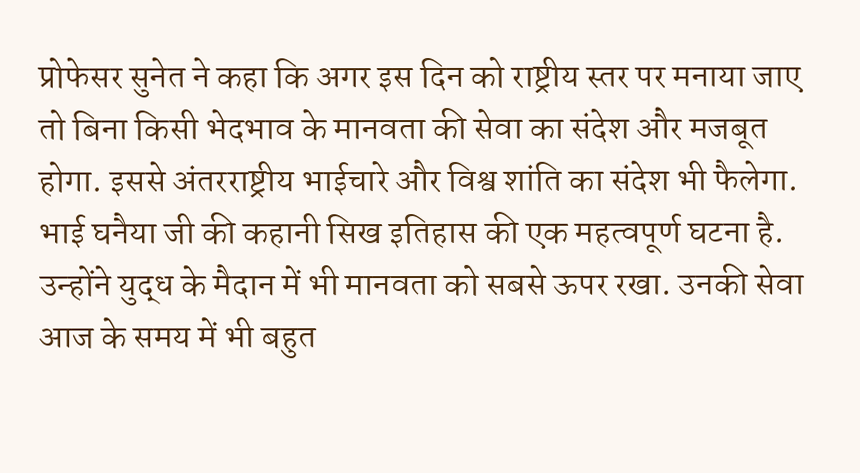प्रोफेसर सुनेत ने कहा कि अगर इस दिन को राष्ट्रीय स्तर पर मनाया जाए तो बिना किसी भेदभाव के मानवता की सेवा का संदेश और मजबूत होगा. इससे अंतरराष्ट्रीय भाईचारे और विश्व शांति का संदेश भी फैलेगा.
भाई घनैया जी की कहानी सिख इतिहास की एक महत्वपूर्ण घटना है. उन्होंने युद्ध के मैदान में भी मानवता को सबसे ऊपर रखा. उनकी सेवा आज के समय में भी बहुत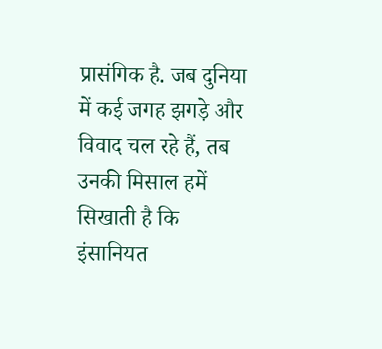प्रासंगिक है. जब दुनिया में कई जगह झगड़े और विवाद चल रहे हैं, तब उनकी मिसाल हमें सिखाती है कि इंसानियत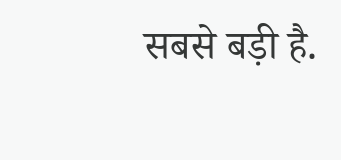सबसे बड़ी है.